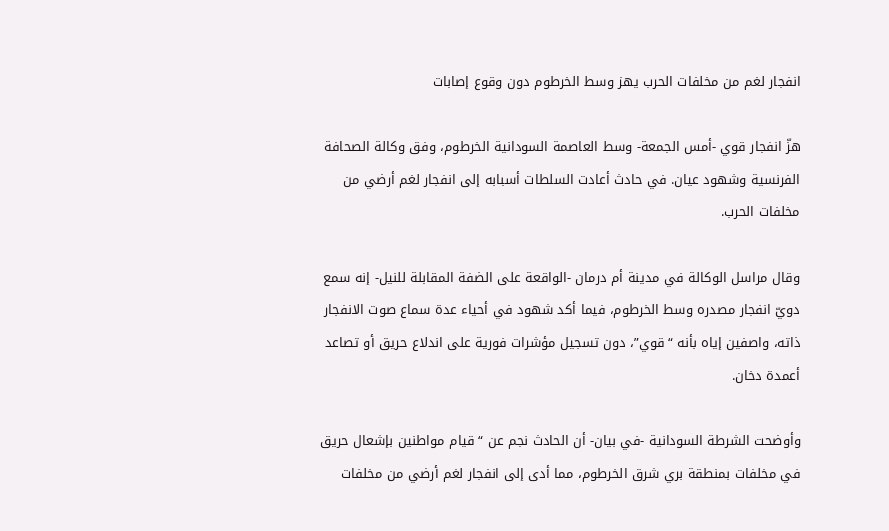انفجار لغم من مخلفات الحرب يهز وسط الخرطوم دون وقوع إصابات

هزّ انفجار قوي -أمس الجمعة- وسط العاصمة السودانية الخرطوم، وفق وكالة الصحافة الفرنسية وشهود عيان. في حادث أعادت السلطات أسبابه إلى انفجار لغم أرضي من مخلفات الحرب.

وقال مراسل الوكالة في مدينة أم درمان -الواقعة على الضفة المقابلة للنيل- إنه سمع دويّ انفجار مصدره وسط الخرطوم، فيما أكد شهود في أحياء عدة سماع صوت الانفجار ذاته، واصفين إياه بأنه “قوي”، دون تسجيل مؤشرات فورية على اندلاع حريق أو تصاعد أعمدة دخان.

وأوضحت الشرطة السودانية -في بيان- أن الحادث نجم عن “قيام مواطنين بإشعال حريق في مخلفات بمنطقة بري شرق الخرطوم، مما أدى إلى انفجار لغم أرضي من مخلفات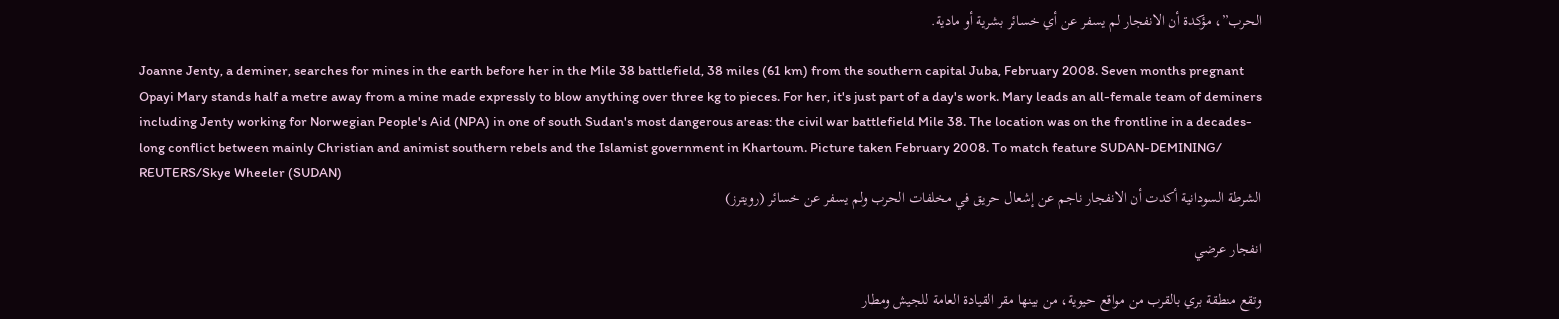الحرب”، مؤكدة أن الانفجار لم يسفر عن أي خسائر بشرية أو مادية.

Joanne Jenty, a deminer, searches for mines in the earth before her in the Mile 38 battlefield, 38 miles (61 km) from the southern capital Juba, February 2008. Seven months pregnant Opayi Mary stands half a metre away from a mine made expressly to blow anything over three kg to pieces. For her, it's just part of a day's work. Mary leads an all-female team of deminers including Jenty working for Norwegian People's Aid (NPA) in one of south Sudan's most dangerous areas: the civil war battlefield Mile 38. The location was on the frontline in a decades-long conflict between mainly Christian and animist southern rebels and the Islamist government in Khartoum. Picture taken February 2008. To match feature SUDAN-DEMINING/ REUTERS/Skye Wheeler (SUDAN)
الشرطة السودانية أكدت أن الانفجار ناجم عن إشعال حريق في مخلفات الحرب ولم يسفر عن خسائر (رويترز)

انفجار عرضي

وتقع منطقة بري بالقرب من مواقع حيوية، من بينها مقر القيادة العامة للجيش ومطار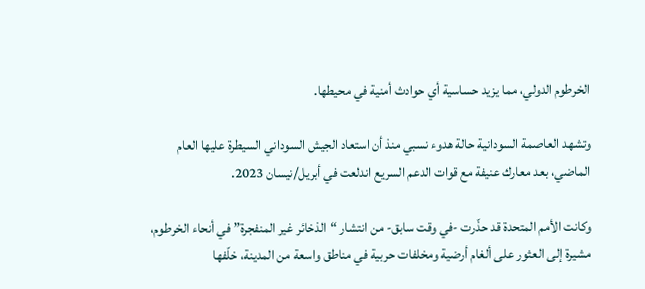الخرطوم الدولي، مما يزيد حساسية أي حوادث أمنية في محيطها.

وتشهد العاصمة السودانية حالة هدوء نسبي منذ أن استعاد الجيش السوداني السيطرة عليها العام الماضي، بعد معارك عنيفة مع قوات الدعم السريع اندلعت في أبريل/نيسان 2023.

وكانت الأمم المتحدة قد حذّرت -في وقت سابق- من انتشار “الذخائر غير المنفجرة” في أنحاء الخرطوم، مشيرة إلى العثور على ألغام أرضية ومخلفات حربية في مناطق واسعة من المدينة، خلّفها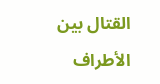القتال بين الأطراف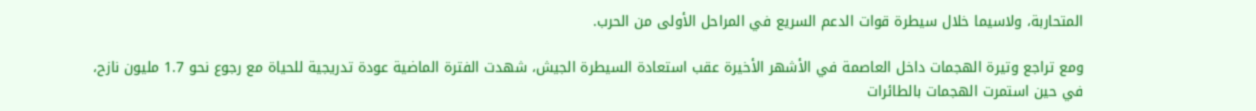المتحاربة، ولاسيما خلال سيطرة قوات الدعم السريع في المراحل الأولى من الحرب.

ومع تراجع وتيرة الهجمات داخل العاصمة في الأشهر الأخيرة عقب استعادة السيطرة الجيش، شهدت الفترة الماضية عودة تدريجية للحياة مع رجوع نحو 1.7 مليون نازح، في حين استمرت الهجمات بالطائرات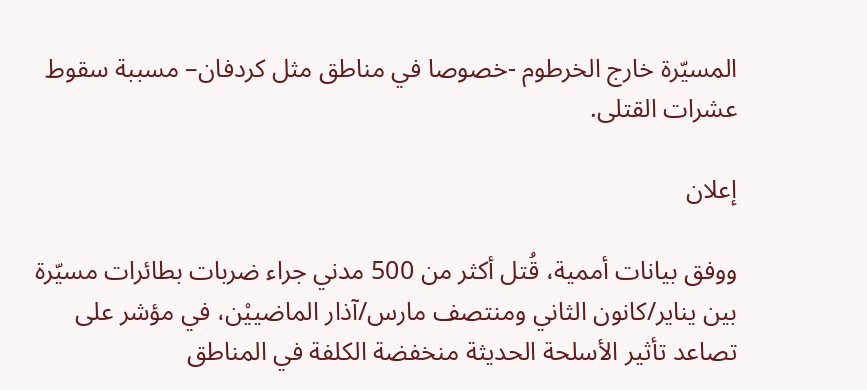المسيّرة خارج الخرطوم -خصوصا في مناطق مثل كردفان– مسببة سقوط عشرات القتلى.

إعلان

ووفق بيانات أممية، قُتل أكثر من 500 مدني جراء ضربات بطائرات مسيّرة بين يناير/كانون الثاني ومنتصف مارس/آذار الماضييْن، في مؤشر على تصاعد تأثير الأسلحة الحديثة منخفضة الكلفة في المناطق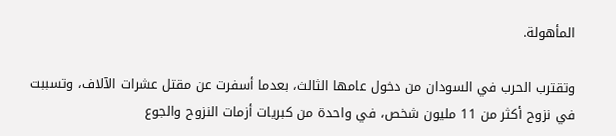المأهولة.

وتقترب الحرب في السودان من دخول عامها الثالث، بعدما أسفرت عن مقتل عشرات الآلاف، وتسببت في نزوح أكثر من 11 مليون شخص، في واحدة من كبريات أزمات النزوح والجوع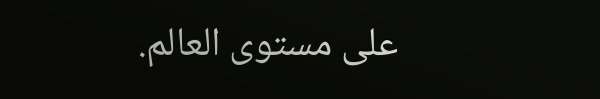على مستوى العالم.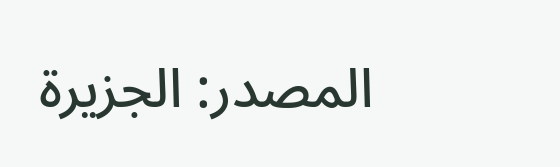المصدر: الجزيرة